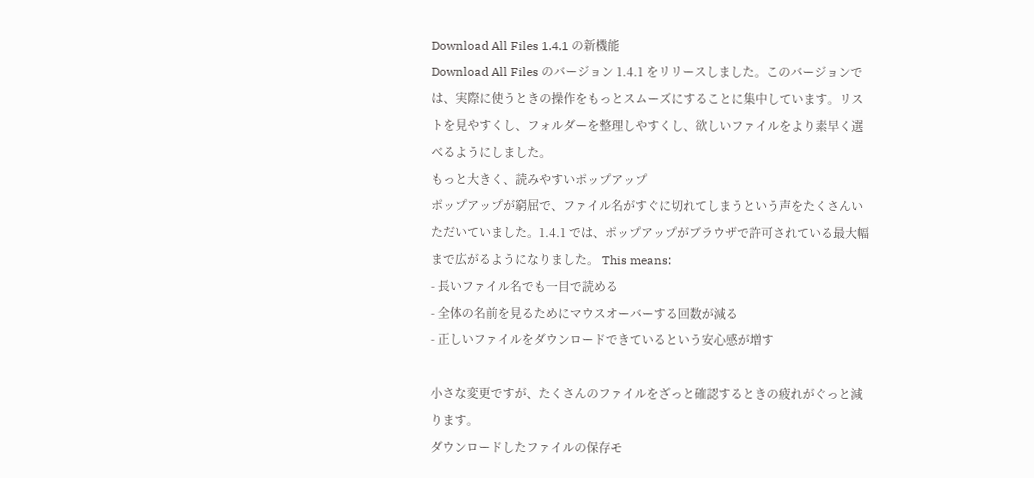Download All Files 1.4.1 の新機能
Download All Files のバージョン 1.4.1 をリリースしました。このバージョンでは、実際に使うときの操作をもっとスムーズにすることに集中しています。リストを見やすくし、フォルダーを整理しやすくし、欲しいファイルをより素早く選べるようにしました。
もっと大きく、読みやすいポップアップ
ポップアップが窮屈で、ファイル名がすぐに切れてしまうという声をたくさんいただいていました。1.4.1 では、ポップアップがブラウザで許可されている最大幅まで広がるようになりました。 This means:
- 長いファイル名でも一目で読める
- 全体の名前を見るためにマウスオーバーする回数が減る
- 正しいファイルをダウンロードできているという安心感が増す

小さな変更ですが、たくさんのファイルをざっと確認するときの疲れがぐっと減ります。
ダウンロードしたファイルの保存モ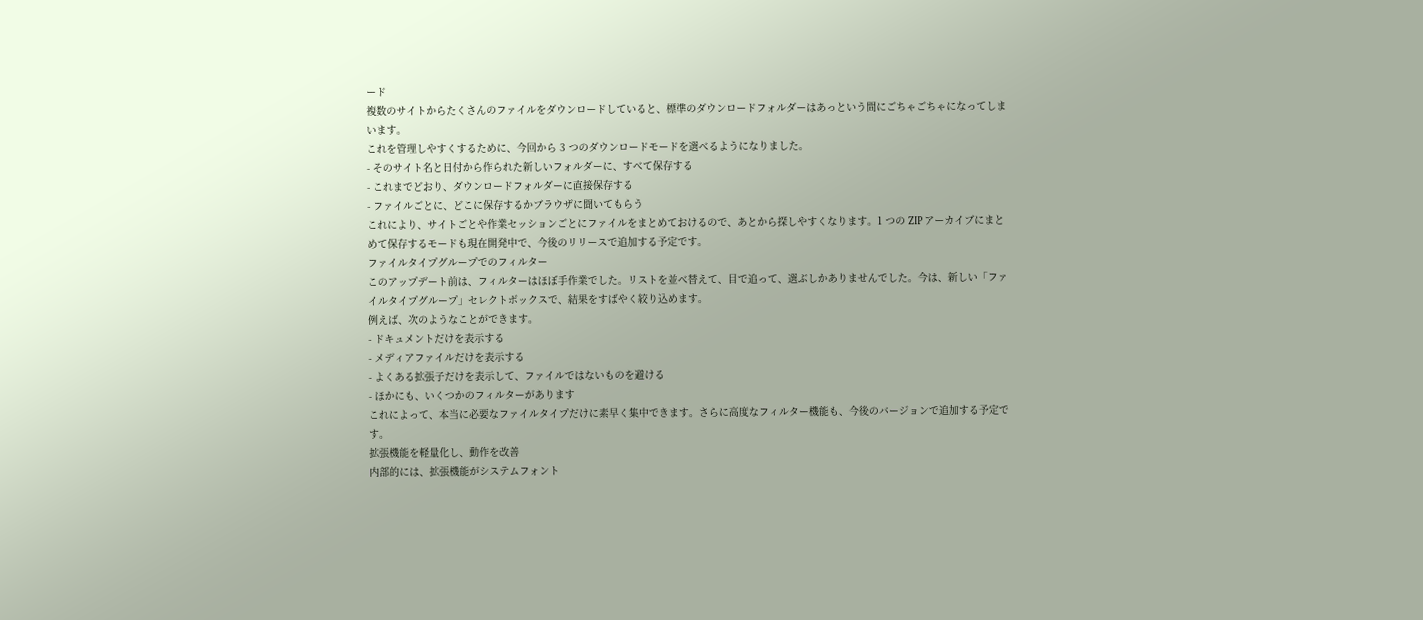ード
複数のサイトからたくさんのファイルをダウンロードしていると、標準のダウンロードフォルダーはあっという間にごちゃごちゃになってしまいます。
これを管理しやすくするために、今回から 3 つのダウンロードモードを選べるようになりました。
- そのサイト名と日付から作られた新しいフォルダーに、すべて保存する
- これまでどおり、ダウンロードフォルダーに直接保存する
- ファイルごとに、どこに保存するかブラウザに聞いてもらう
これにより、サイトごとや作業セッションごとにファイルをまとめておけるので、あとから探しやすくなります。1 つの ZIP アーカイブにまとめて保存するモードも現在開発中で、今後のリリースで追加する予定です。
ファイルタイプグループでのフィルター
このアップデート前は、フィルターはほぼ手作業でした。リストを並べ替えて、目で追って、選ぶしかありませんでした。今は、新しい「ファイルタイプグループ」セレクトボックスで、結果をすばやく絞り込めます。
例えば、次のようなことができます。
- ドキュメントだけを表示する
- メディアファイルだけを表示する
- よくある拡張子だけを表示して、ファイルではないものを避ける
- ほかにも、いくつかのフィルターがあります
これによって、本当に必要なファイルタイプだけに素早く集中できます。さらに高度なフィルター機能も、今後のバージョンで追加する予定です。
拡張機能を軽量化し、動作を改善
内部的には、拡張機能がシステムフォント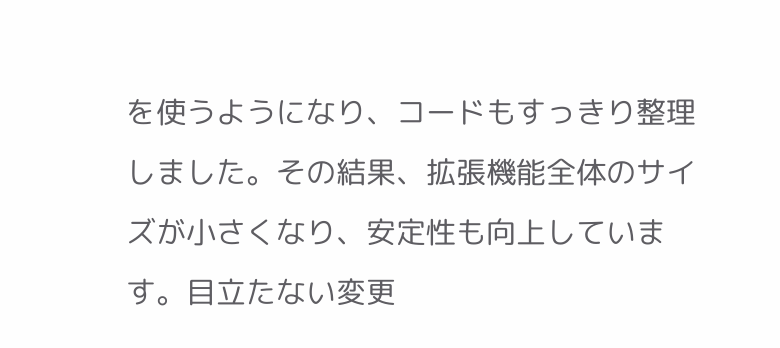を使うようになり、コードもすっきり整理しました。その結果、拡張機能全体のサイズが小さくなり、安定性も向上しています。目立たない変更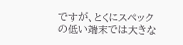ですが、とくにスペックの低い端末では大きな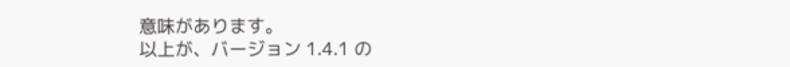意味があります。
以上が、バージョン 1.4.1 の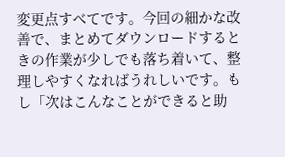変更点すべてです。今回の細かな改善で、まとめてダウンロードするときの作業が少しでも落ち着いて、整理しやすくなればうれしいです。もし「次はこんなことができると助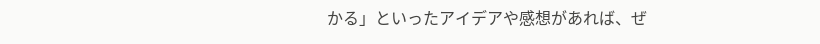かる」といったアイデアや感想があれば、ぜ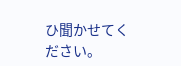ひ聞かせてください。